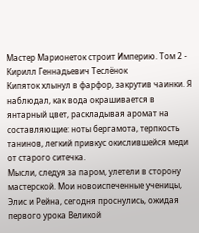Мастер Марионеток строит Империю. Том 2 - Кирилл Геннадьевич Теслёнок
Кипяток хлынул в фарфор, закрутив чаинки. Я наблюдал, как вода окрашивается в янтарный цвет, раскладывая аромат на составляющие: ноты бергамота, терпкость танинов, легкий привкус окислившейся меди от старого ситечка.
Мысли, следуя за паром, улетели в сторону мастерской. Мои новоиспеченные ученицы, Элис и Рейна, сегодня проснулись, ожидая первого урока Великой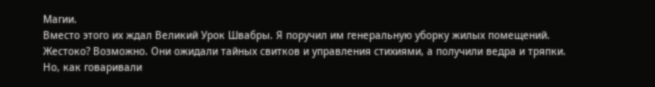Магии.
Вместо этого их ждал Великий Урок Швабры. Я поручил им генеральную уборку жилых помещений. Жестоко? Возможно. Они ожидали тайных свитков и управления стихиями, а получили ведра и тряпки.
Но, как говаривали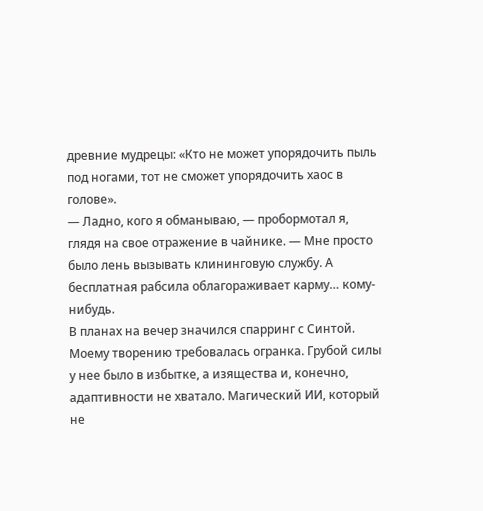древние мудрецы: «Кто не может упорядочить пыль под ногами, тот не сможет упорядочить хаос в голове».
— Ладно, кого я обманываю, — пробормотал я, глядя на свое отражение в чайнике. — Мне просто было лень вызывать клининговую службу. А бесплатная рабсила облагораживает карму… кому-нибудь.
В планах на вечер значился спарринг с Синтой. Моему творению требовалась огранка. Грубой силы у нее было в избытке, а изящества и, конечно, адаптивности не хватало. Магический ИИ, который не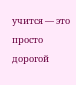учится — это просто дорогой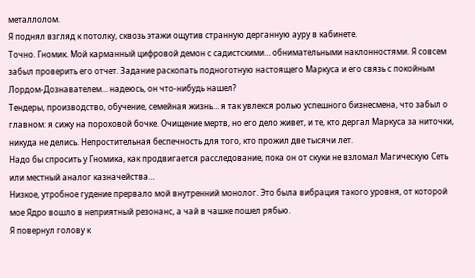металлолом.
Я поднял взгляд к потолку, сквозь этажи ощутив странную дерганную ауру в кабинете.
Точно. Гномик. Мой карманный цифровой демон с садистскими… обнимательными наклонностями. Я совсем забыл проверить его отчет. Задание раскопать подноготную настоящего Маркуса и его связь с покойным Лордом-Дознавателем… надеюсь, он что-нибудь нашел?
Тендеры, производство, обучение, семейная жизнь… я так увлекся ролью успешного бизнесмена, что забыл о главном: я сижу на пороховой бочке. Очищение мертв, но его дело живет, и те, кто дергал Маркуса за ниточки, никуда не делись. Непростительная беспечность для того, кто прожил две тысячи лет.
Надо бы спросить у Гномика, как продвигается расследование, пока он от скуки не взломал Магическую Сеть или местный аналог казначейства…
Низкое, утробное гудение прервало мой внутренний монолог. Это была вибрация такого уровня, от которой мое Ядро вошло в неприятный резонанс, а чай в чашке пошел рябью.
Я повернул голову к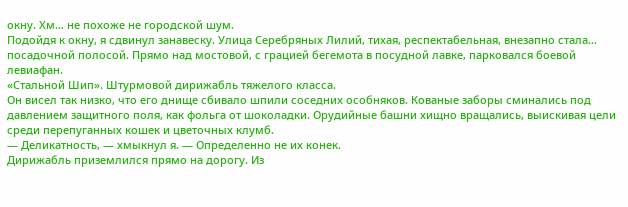окну. Хм… не похоже не городской шум.
Подойдя к окну, я сдвинул занавеску. Улица Серебряных Лилий, тихая, респектабельная, внезапно стала… посадочной полосой. Прямо над мостовой, с грацией бегемота в посудной лавке, парковался боевой левиафан.
«Стальной Шип». Штурмовой дирижабль тяжелого класса.
Он висел так низко, что его днище сбивало шпили соседних особняков. Кованые заборы сминались под давлением защитного поля, как фольга от шоколадки. Орудийные башни хищно вращались, выискивая цели среди перепуганных кошек и цветочных клумб.
— Деликатность, — хмыкнул я. — Определенно не их конек.
Дирижабль приземлился прямо на дорогу. Из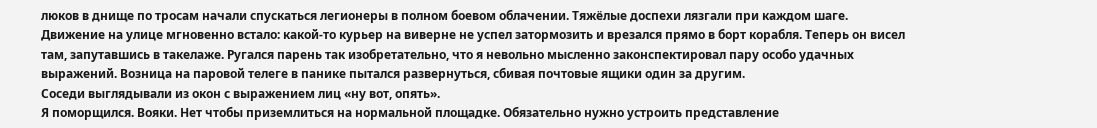люков в днище по тросам начали спускаться легионеры в полном боевом облачении. Тяжёлые доспехи лязгали при каждом шаге.
Движение на улице мгновенно встало: какой-то курьер на виверне не успел затормозить и врезался прямо в борт корабля. Теперь он висел там, запутавшись в такелаже. Ругался парень так изобретательно, что я невольно мысленно законспектировал пару особо удачных выражений. Возница на паровой телеге в панике пытался развернуться, сбивая почтовые ящики один за другим.
Соседи выглядывали из окон с выражением лиц «ну вот, опять».
Я поморщился. Вояки. Нет чтобы приземлиться на нормальной площадке. Обязательно нужно устроить представление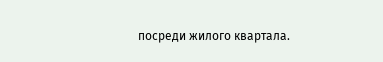посреди жилого квартала.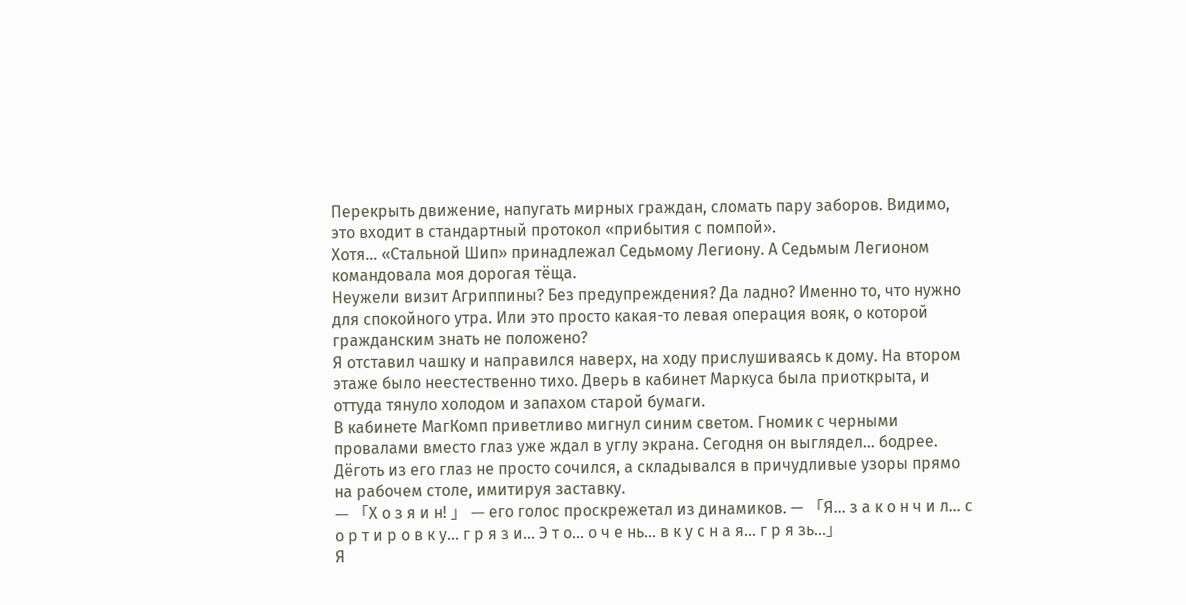Перекрыть движение, напугать мирных граждан, сломать пару заборов. Видимо, это входит в стандартный протокол «прибытия с помпой».
Хотя… «Стальной Шип» принадлежал Седьмому Легиону. А Седьмым Легионом командовала моя дорогая тёща.
Неужели визит Агриппины? Без предупреждения? Да ладно? Именно то, что нужно для спокойного утра. Или это просто какая-то левая операция вояк, о которой гражданским знать не положено?
Я отставил чашку и направился наверх, на ходу прислушиваясь к дому. На втором этаже было неестественно тихо. Дверь в кабинет Маркуса была приоткрыта, и оттуда тянуло холодом и запахом старой бумаги.
В кабинете МагКомп приветливо мигнул синим светом. Гномик с черными провалами вместо глаз уже ждал в углу экрана. Сегодня он выглядел… бодрее. Дёготь из его глаз не просто сочился, а складывался в причудливые узоры прямо на рабочем столе, имитируя заставку.
— 「Х о з я и н! 」 — его голос проскрежетал из динамиков. — 「Я… з а к о н ч и л… с о р т и р о в к у… г р я з и… Э т о… о ч е нь… в к у с н а я… г р я зь…」
Я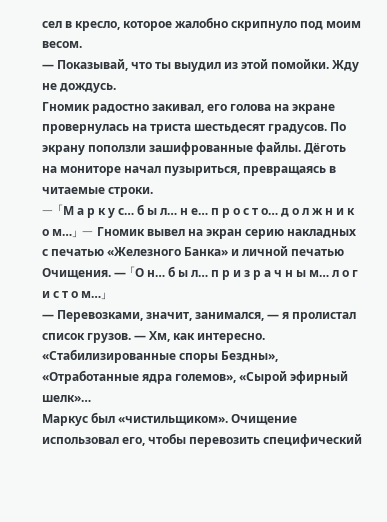сел в кресло, которое жалобно скрипнуло под моим весом.
— Показывай, что ты выудил из этой помойки. Жду не дождусь.
Гномик радостно закивал, его голова на экране провернулась на триста шестьдесят градусов. По экрану поползли зашифрованные файлы. Дёготь на мониторе начал пузыриться, превращаясь в читаемые строки.
— 「М а р к у с… б ы л… н е… п р о с т о… д о л ж н и к о м…」 — Гномик вывел на экран серию накладных с печатью «Железного Банка» и личной печатью Очищения. — 「О н… б ы л… п р и з р а ч н ы м… л о г и с т о м…」
— Перевозками, значит, занимался, — я пролистал список грузов. — Хм, как интересно. «Стабилизированные споры Бездны», «Отработанные ядра големов», «Сырой эфирный шелк»…
Маркус был «чистильщиком». Очищение использовал его, чтобы перевозить специфический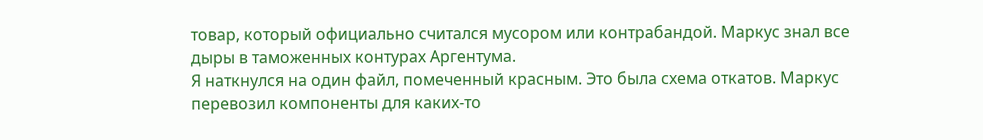товар, который официально считался мусором или контрабандой. Маркус знал все дыры в таможенных контурах Аргентума.
Я наткнулся на один файл, помеченный красным. Это была схема откатов. Маркус перевозил компоненты для каких-то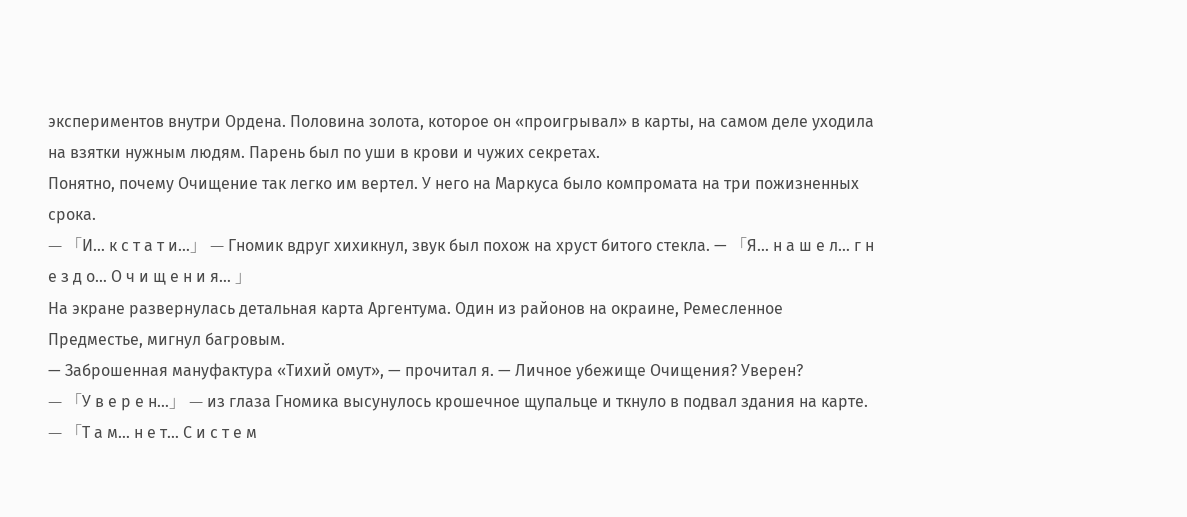экспериментов внутри Ордена. Половина золота, которое он «проигрывал» в карты, на самом деле уходила на взятки нужным людям. Парень был по уши в крови и чужих секретах.
Понятно, почему Очищение так легко им вертел. У него на Маркуса было компромата на три пожизненных срока.
— 「И… к с т а т и…」 — Гномик вдруг хихикнул, звук был похож на хруст битого стекла. — 「Я… н а ш е л… г н е з д о… О ч и щ е н и я… 」
На экране развернулась детальная карта Аргентума. Один из районов на окраине, Ремесленное Предместье, мигнул багровым.
— Заброшенная мануфактура «Тихий омут», — прочитал я. — Личное убежище Очищения? Уверен?
— 「У в е р е н…」 — из глаза Гномика высунулось крошечное щупальце и ткнуло в подвал здания на карте. — 「Т а м… н е т… С и с т е м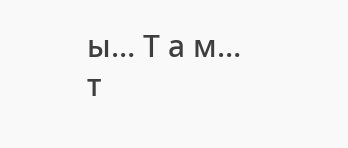ы… Т а м… т